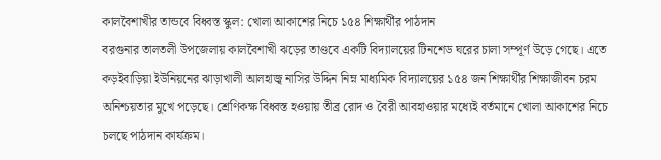কালবৈশাখীর তান্ডবে বিধ্বস্ত স্কুল: খোলা আকাশের নিচে ১৫৪ শিক্ষার্থীর পাঠদান
বরগুনার তালতলী উপজেলায় কালবৈশাখী ঝড়ের তাণ্ডবে একটি বিদ্যালয়ের টিনশেড ঘরের চালা সম্পূর্ণ উড়ে গেছে। এতে কড়ইবাড়িয়া ইউনিয়নের ঝাড়াখালী আলহাজ্ব নাসির উদ্দিন নিম্ন মাধ্যমিক বিদ্যালয়ের ১৫৪ জন শিক্ষার্থীর শিক্ষাজীবন চরম অনিশ্চয়তার মুখে পড়েছে। শ্রেণিকক্ষ বিধ্বস্ত হওয়ায় তীব্র রোদ ও বৈরী আবহাওয়ার মধ্যেই বর্তমানে খোলা আকাশের নিচে চলছে পাঠদান কার্যক্রম।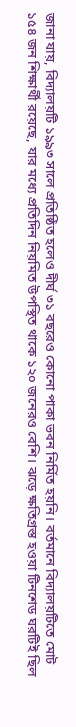জানা যায়, বিদ্যালয়টি ১৯৯৩ সালে প্রতিষ্ঠিত হলেও দীর্ঘ ৩১ বছরেও কোনো পাকা ভবন নির্মিত হয়নি। বর্তমানে বিদ্যালয়টিতে মোট ১৫৪ জন শিক্ষার্থী রয়েছে, যার মধ্যে প্রতিদিন নিয়মিত উপস্থিত থাকে ১২০ জনেরও বেশি। ঝড়ে ক্ষতিগ্রস্ত হওয়া টিনশেড ঘরটিই ছিল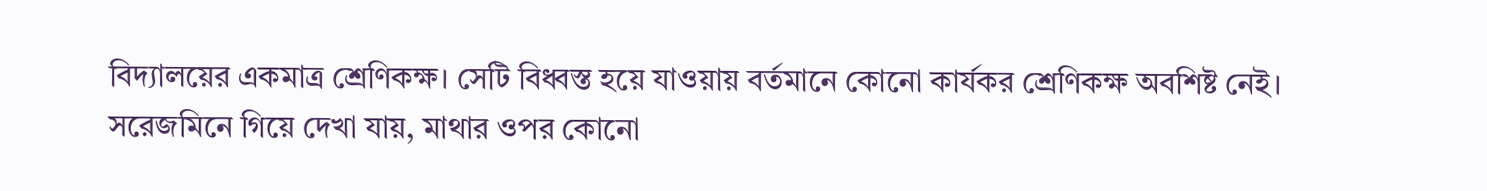বিদ্যালয়ের একমাত্র শ্রেণিকক্ষ। সেটি বিধ্বস্ত হয়ে যাওয়ায় বর্তমানে কোনো কার্যকর শ্রেণিকক্ষ অবশিষ্ট নেই।
সরেজমিনে গিয়ে দেখা যায়, মাথার ওপর কোনো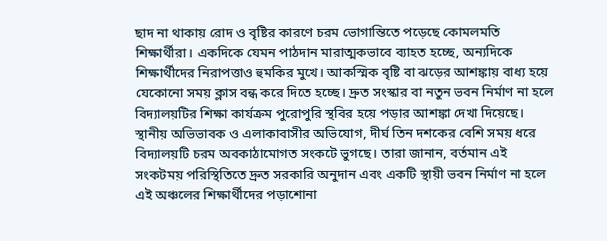ছাদ না থাকায় রোদ ও বৃষ্টির কারণে চরম ভোগান্তিতে পড়েছে কোমলমতি শিক্ষার্থীরা। একদিকে যেমন পাঠদান মারাত্মকভাবে ব্যাহত হচ্ছে, অন্যদিকে শিক্ষার্থীদের নিরাপত্তাও হুমকির মুখে। আকস্মিক বৃষ্টি বা ঝড়ের আশঙ্কায় বাধ্য হয়ে যেকোনো সময় ক্লাস বন্ধ করে দিতে হচ্ছে। দ্রুত সংস্কার বা নতুন ভবন নির্মাণ না হলে বিদ্যালয়টির শিক্ষা কার্যক্রম পুরোপুরি স্থবির হয়ে পড়ার আশঙ্কা দেখা দিয়েছে।
স্থানীয় অভিভাবক ও এলাকাবাসীর অভিযোগ, দীর্ঘ তিন দশকের বেশি সময় ধরে বিদ্যালয়টি চরম অবকাঠামোগত সংকটে ভুগছে। তারা জানান, বর্তমান এই সংকটময় পরিস্থিতিতে দ্রুত সরকারি অনুদান এবং একটি স্থায়ী ভবন নির্মাণ না হলে এই অঞ্চলের শিক্ষার্থীদের পড়াশোনা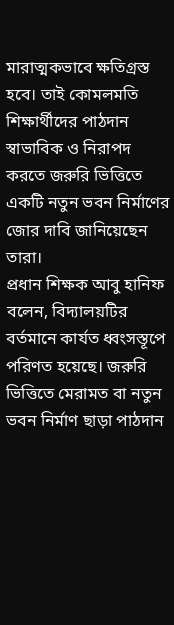মারাত্মকভাবে ক্ষতিগ্রস্ত হবে। তাই কোমলমতি শিক্ষার্থীদের পাঠদান স্বাভাবিক ও নিরাপদ করতে জরুরি ভিত্তিতে একটি নতুন ভবন নির্মাণের জোর দাবি জানিয়েছেন তারা।
প্রধান শিক্ষক আবু হানিফ বলেন, বিদ্যালয়টির বর্তমানে কার্যত ধ্বংসস্তূপে পরিণত হয়েছে। জরুরি ভিত্তিতে মেরামত বা নতুন ভবন নির্মাণ ছাড়া পাঠদান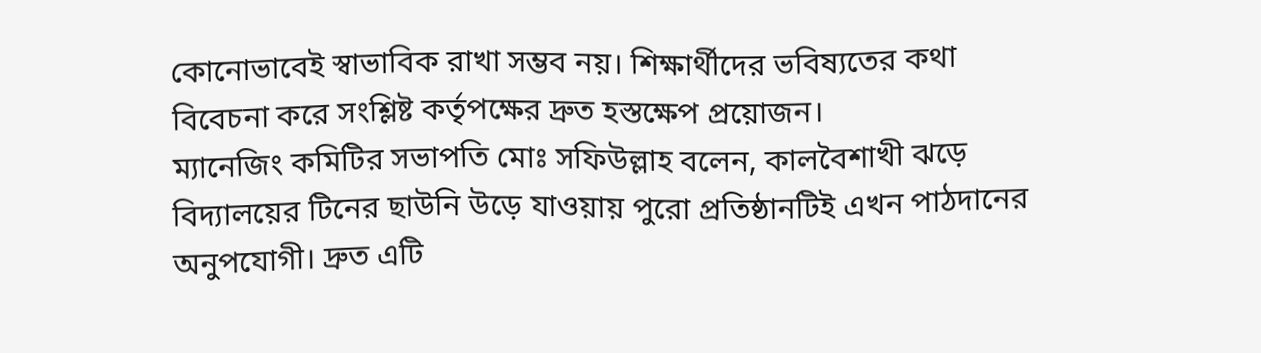কোনোভাবেই স্বাভাবিক রাখা সম্ভব নয়। শিক্ষার্থীদের ভবিষ্যতের কথা বিবেচনা করে সংশ্লিষ্ট কর্তৃপক্ষের দ্রুত হস্তক্ষেপ প্রয়োজন।
ম্যানেজিং কমিটির সভাপতি মোঃ সফিউল্লাহ বলেন, কালবৈশাখী ঝড়ে বিদ্যালয়ের টিনের ছাউনি উড়ে যাওয়ায় পুরো প্রতিষ্ঠানটিই এখন পাঠদানের অনুপযোগী। দ্রুত এটি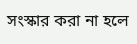সংস্কার করা না হলে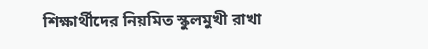শিক্ষার্থীদের নিয়মিত স্কুলমুখী রাখা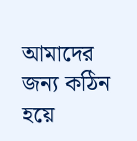আমাদের জন্য কঠিন হয়ে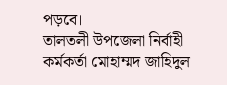পড়বে।
তালতলী উপজেলা নির্বাহী কর্মকর্তা মোহাম্মদ জাহিদুল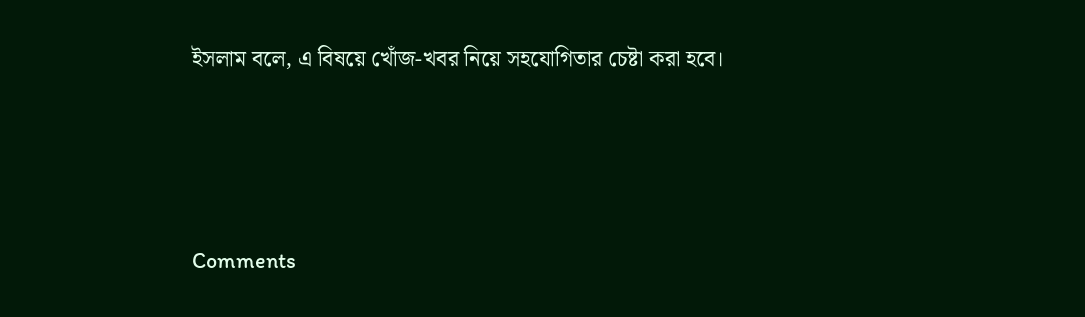ইসলাম বলে, এ বিষয়ে খোঁজ-খবর নিয়ে সহযোগিতার চেষ্টা করা হবে।




Comments